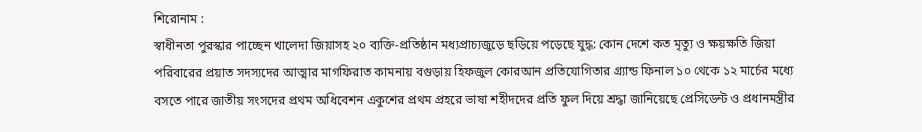শিরোনাম :
স্বাধীনতা পুরস্কার পাচ্ছেন খালেদা জিয়াসহ ২০ ব্যক্তি-প্রতিষ্ঠান মধ্যপ্রাচ্যজুড়ে ছড়িয়ে পড়েছে যুদ্ধ: কোন দেশে কত মৃত্যু ও ক্ষয়ক্ষতি জিয়া পরিবারের প্রয়াত সদস্যদের আত্মার মাগফিরাত কামনায় বগুড়ায় হিফজুল কোরআন প্রতিযোগিতার গ্র্যান্ড ফিনাল ১০ থেকে ১২ মার্চের মধ্যে বসতে পারে জাতীয় সংসদের প্রথম অধিবেশন একুশের প্রথম প্রহরে ভাষা শহীদদের প্রতি ফুল দিয়ে শ্রদ্ধা জানিয়েছে প্রেসিডেন্ট ও প্রধানমন্ত্রীর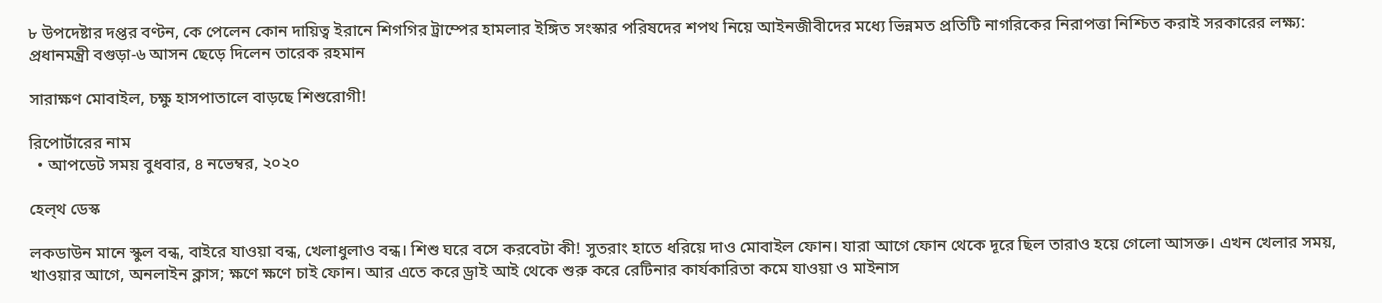৮ উপদেষ্টার দপ্তর বণ্টন, কে পেলেন কোন দায়িত্ব ইরানে শিগগির ট্রাম্পের হামলার ইঙ্গিত সংস্কার পরিষদের শপথ নিয়ে আইনজীবীদের মধ্যে ভিন্নমত প্রতিটি নাগরিকের নিরাপত্তা নিশ্চিত করাই সরকারের লক্ষ্য: প্রধানমন্ত্রী বগুড়া-৬ আসন ছেড়ে দিলেন তারেক রহমান

সারাক্ষণ মোবাইল, চক্ষু হাসপাতালে বাড়ছে শিশুরোগী!

রিপোর্টারের নাম
  • আপডেট সময় বুধবার, ৪ নভেম্বর, ২০২০

হেল্থ ডেস্ক

লকডাউন মানে স্কুল বন্ধ, বাইরে যাওয়া বন্ধ, খেলাধুলাও বন্ধ। শিশু ঘরে বসে করবেটা কী! সুতরাং হাতে ধরিয়ে দাও মোবাইল ফোন। যারা আগে ফোন থেকে দূরে ছিল তারাও হয়ে গেলো আসক্ত। এখন খেলার সময়, খাওয়ার আগে, অনলাইন ক্লাস; ক্ষণে ক্ষণে চাই ফোন। আর এতে করে ড্রাই আই থেকে শুরু করে রেটিনার কার্যকারিতা কমে যাওয়া ও মাইনাস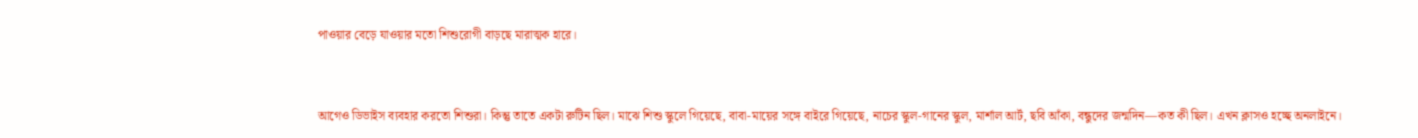পাওয়ার বেড়ে যাওয়ার মতো শিশুরোগী বাড়ছে মারাত্মক হারে।



আগেও ডিভাইস ব্যবহার করতো শিশুরা। কিন্তু তাতে একটা রুটিন ছিল। মাঝে শিশু স্কুলে গিয়েছে, বাবা-মায়ের সঙ্গে বাইরে গিয়েছে, নাচের স্কুল-গানের স্কুল, মার্শাল আর্ট, ছবি আঁকা, বন্ধুদের জন্মদিন—কত কী ছিল। এখন ক্লাসও হচ্ছে অনলাইনে।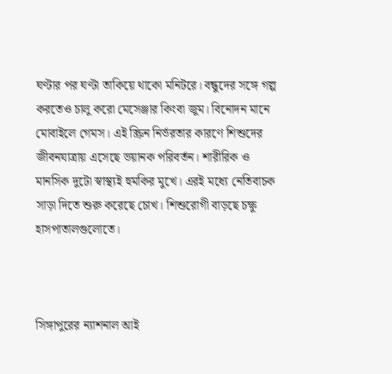ঘণ্টার পর ঘণ্টা তাকিয়ে থাকো মনিটরে। বন্ধুদের সঙ্গে গল্প করতেও চালু করো মেসেঞ্জার কিংবা জুম। বিনোদন মানে মোবাইলে গেমস। এই স্ক্রিন নির্ভরতার কারণে শিশুদের জীবনযাত্রায় এসেছে ভয়ানক পরিবর্তন। শারীরিক ও মানসিক দুটো স্বাস্থ্যই হুমকির মুখে। এরই মধ্যে নেতিবাচক সাড়া দিতে শুরু করেছে চোখ। শিশুরোগী বাড়ছে চক্ষু হাসপাতালগুলোতে।



সিঙ্গাপুরের ন্যাশনাল আই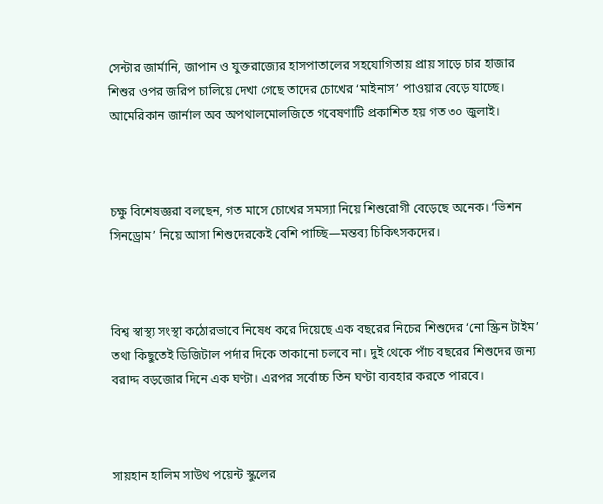সেন্টার জার্মানি, জাপান ও যুক্তরাজ্যের হাসপাতালের সহযোগিতায় প্রায় সাড়ে চার হাজার শিশুর ওপর জরিপ চালিয়ে দেখা গেছে তাদের চোখের ‘মাইনাস’ পাওয়ার বেড়ে যাচ্ছে। আমেরিকান জার্নাল অব অপথালমোলজিতে গবেষণাটি প্রকাশিত হয় গত ৩০ জুলাই।



চক্ষু বিশেষজ্ঞরা বলছেন, গত মাসে চোখের সমস্যা নিয়ে শিশুরোগী বেড়েছে অনেক। ‘ভিশন সিনড্রোম’ নিয়ে আসা শিশুদেরকেই বেশি পাচ্ছি—মন্তব্য চিকিৎসকদের।



বিশ্ব স্বাস্থ্য সংস্থা কঠোরভাবে নিষেধ করে দিয়েছে এক বছরের নিচের শিশুদের ‘নো স্ক্রিন টাইম’ তথা কিছুতেই ডিজিটাল পর্দার দিকে তাকানো চলবে না। দুই থেকে পাঁচ বছরের শিশুদের জন্য বরাদ্দ বড়জোর দিনে এক ঘণ্টা। এরপর সর্বোচ্চ তিন ঘণ্টা ব্যবহার করতে পারবে।



সায়হান হালিম সাউথ পয়েন্ট স্কুলের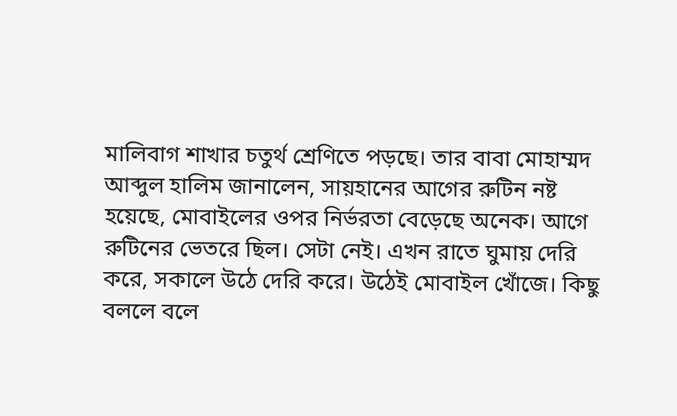মালিবাগ শাখার চতুর্থ শ্রেণিতে পড়ছে। তার বাবা মোহাম্মদ আব্দুল হালিম জানালেন, সায়হানের আগের রুটিন নষ্ট হয়েছে, মোবাইলের ওপর নির্ভরতা বেড়েছে অনেক। আগে রুটিনের ভেতরে ছিল। সেটা নেই। এখন রাতে ঘুমায় দেরি করে, সকালে উঠে দেরি করে। উঠেই মোবাইল খোঁজে। কিছু বললে বলে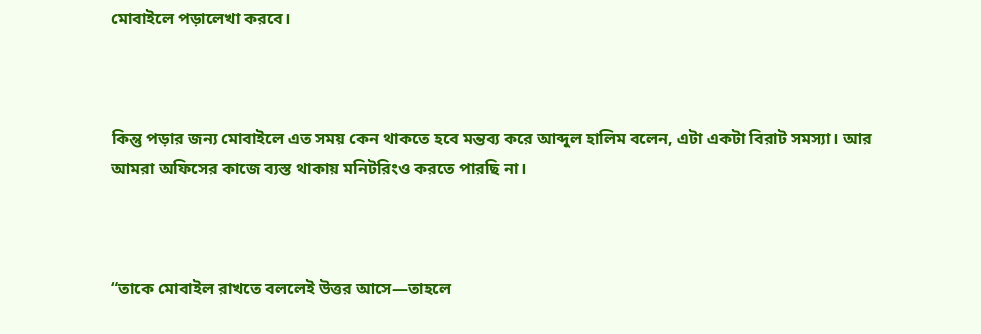মোবাইলে পড়ালেখা করবে।



কিন্তু পড়ার জন্য মোবাইলে এত সময় কেন থাকতে হবে মন্তব্য করে আব্দুল হালিম বলেন, এটা একটা বিরাট সমস্যা। আর আমরা অফিসের কাজে ব্যস্ত থাকায় মনিটরিংও করতে পারছি না।



“তাকে মোবাইল রাখতে বললেই উত্তর আসে—তাহলে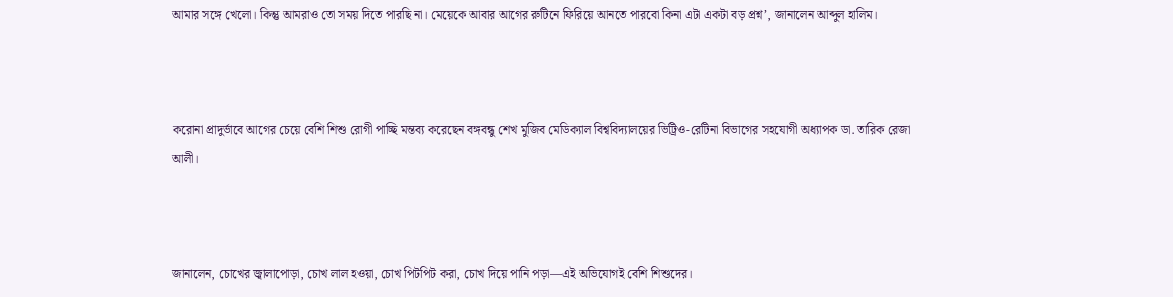আমার সঙ্গে খেলো। কিন্তু আমরাও তো সময় দিতে পারছি না। মেয়েকে আবার আগের রুটিনে ফিরিয়ে আনতে পারবো কিনা এটা একটা বড় প্রশ্ন’, জানালেন আব্দুল হালিম।



করোনা প্রাদুর্ভাবে আগের চেয়ে বেশি শিশু রোগী পাচ্ছি মন্তব্য করেছেন বঙ্গবন্ধু শেখ মুজিব মেডিক্যাল বিশ্ববিদ্যালয়ের ভিট্রিও-রেটিনা বিভাগের সহযোগী অধ্যাপক ডা. তারিক রেজা আলী।



জানালেন, চোখের জ্বালাপোড়া, চোখ লাল হওয়া, চোখ পিটপিট করা, চোখ দিয়ে পানি পড়া—এই অভিযোগই বেশি শিশুদের।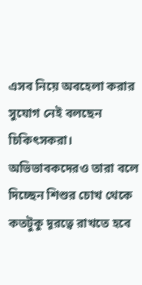এসব নিয়ে অবহেলা করার সুযোগ নেই বলছেন চিকিৎসকরা। অভিভাবকদেরও তারা বলে দিচ্ছেন শিশুর চোখ থেকে কতটুকু দূরত্বে রাখতে হবে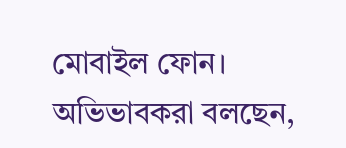মোবাইল ফোন। অভিভাবকরা বলছেন,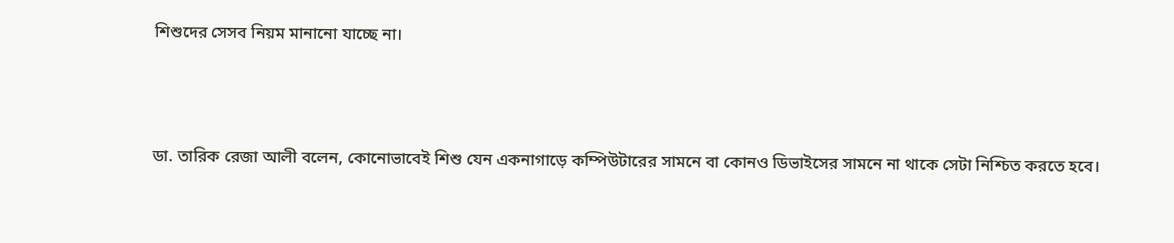শিশুদের সেসব নিয়ম মানানো যাচ্ছে না।



ডা. তারিক রেজা আলী বলেন, কোনোভাবেই শিশু যেন একনাগাড়ে কম্পিউটারের সামনে বা কোনও ডিভাইসের সামনে না থাকে সেটা নিশ্চিত করতে হবে।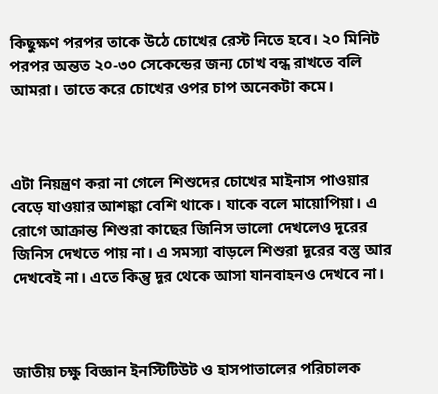কিছুক্ষণ পরপর তাকে উঠে চোখের রেস্ট নিতে হবে। ২০ মিনিট পরপর অন্তত ২০-৩০ সেকেন্ডের জন্য চোখ বন্ধ রাখতে বলি আমরা। তাতে করে চোখের ওপর চাপ অনেকটা কমে।



এটা নিয়ন্ত্রণ করা না গেলে শিশুদের চোখের মাইনাস পাওয়ার বেড়ে যাওয়ার আশঙ্কা বেশি থাকে। যাকে বলে মায়োপিয়া। এ রোগে আক্রান্ত শিশুরা কাছের জিনিস ভালো দেখলেও দূরের জিনিস দেখতে পায় না। এ সমস্যা বাড়লে শিশুরা দূরের বস্তু আর দেখবেই না। এতে কিন্তু দূর থেকে আসা যানবাহনও দেখবে না।



জাতীয় চক্ষু বিজ্ঞান ইনস্টিটিউট ও হাসপাতালের পরিচালক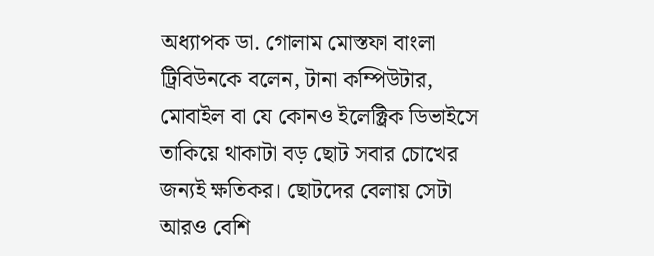অধ্যাপক ডা. গোলাম মোস্তফা বাংলা ট্রিবিউনকে বলেন, টানা কম্পিউটার, মোবাইল বা যে কোনও ইলেক্ট্রিক ডিভাইসে তাকিয়ে থাকাটা বড় ছোট সবার চোখের জন্যই ক্ষতিকর। ছোটদের বেলায় সেটা আরও বেশি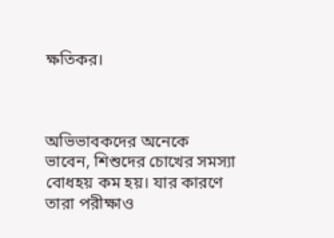ক্ষতিকর।



অভিভাবকদের অনেকে ভাবেন, শিশুদের চোখের সমস্যা বোধহয় কম হয়। যার কারণে তারা পরীক্ষাও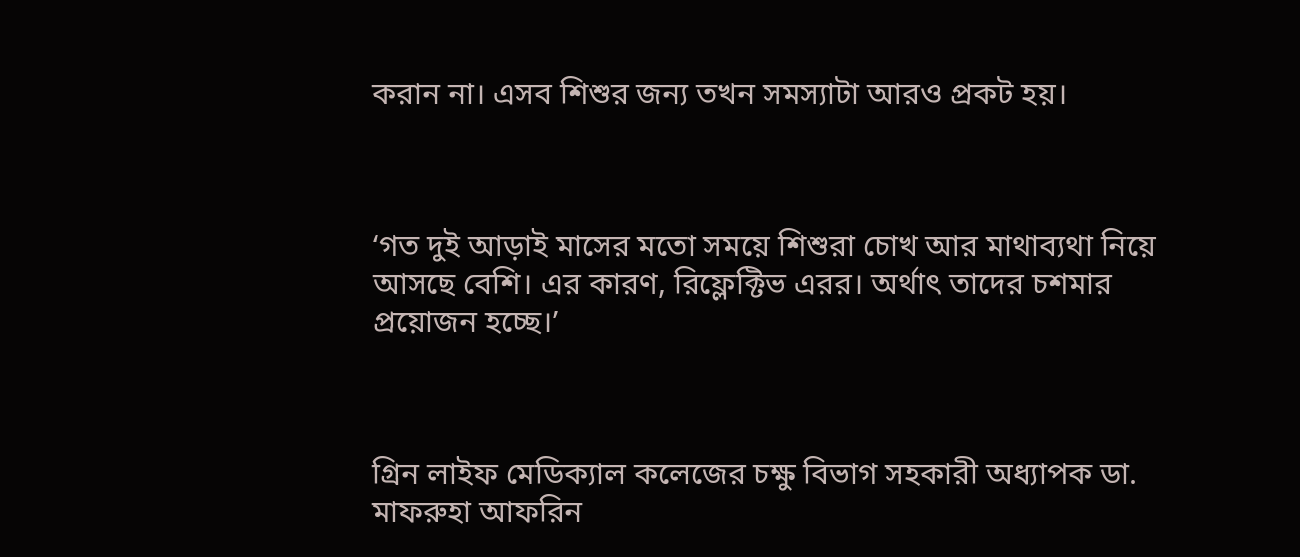করান না। এসব শিশুর জন্য তখন সমস্যাটা আরও প্রকট হয়।



‘গত দুই আড়াই মাসের মতো সময়ে শিশুরা চোখ আর মাথাব্যথা নিয়ে আসছে বেশি। এর কারণ, রিফ্লেক্টিভ এরর। অর্থাৎ তাদের চশমার প্রয়োজন হচ্ছে।’



গ্রিন লাইফ মেডিক্যাল কলেজের চক্ষু বিভাগ সহকারী অধ্যাপক ডা. মাফরুহা আফরিন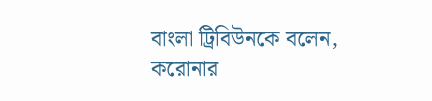বাংলা ট্রিবিউনকে বলেন, করোনার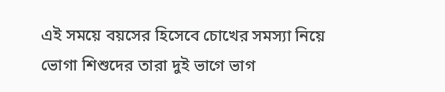এই সময়ে বয়সের হিসেবে চোখের সমস্যা নিয়ে ভোগা শিশুদের তারা দুই ভাগে ভাগ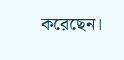করেছেন।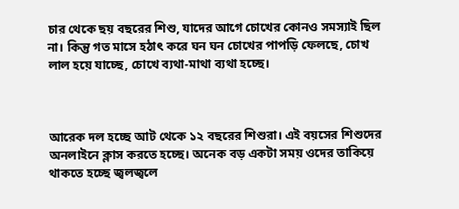চার থেকে ছয় বছরের শিশু, যাদের আগে চোখের কোনও সমস্যাই ছিল না। কিন্তু গত মাসে হঠাৎ করে ঘন ঘন চোখের পাপড়ি ফেলছে, চোখ লাল হয়ে যাচ্ছে, চোখে ব্যথা-মাথা ব্যথা হচ্ছে।



আরেক দল হচ্ছে আট থেকে ১২ বছরের শিশুরা। এই বয়সের শিশুদের অনলাইনে ক্লাস করতে হচ্ছে। অনেক বড় একটা সময় ওদের তাকিয়ে থাকতে হচ্ছে জ্বলজ্বলে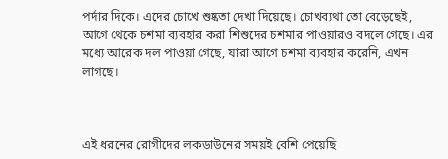পর্দার দিকে। এদের চোখে শুষ্কতা দেখা দিয়েছে। চোখব্যথা তো বেড়েছেই, আগে থেকে চশমা ব্যবহার করা শিশুদের চশমার পাওয়ারও বদলে গেছে। এর মধ্যে আরেক দল পাওয়া গেছে, যারা আগে চশমা ব্যবহার করেনি, এখন লাগছে।



এই ধরনের রোগীদের লকডাউনের সময়ই বেশি পেয়েছি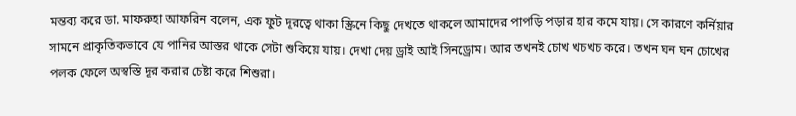মন্তব্য করে ডা. মাফরুহা আফরিন বলেন, এক ফুট দূরত্বে থাকা স্ক্রিনে কিছু দেখতে থাকলে আমাদের পাপড়ি পড়ার হার কমে যায়। সে কারণে কর্নিয়ার সামনে প্রাকৃতিকভাবে যে পানির আস্তর থাকে সেটা শুকিয়ে যায়। দেখা দেয় ড্রাই আই সিনড্রোম। আর তখনই চোখ খচখচ করে। তখন ঘন ঘন চোখের পলক ফেলে অস্বস্তি দূর করার চেষ্টা করে শিশুরা।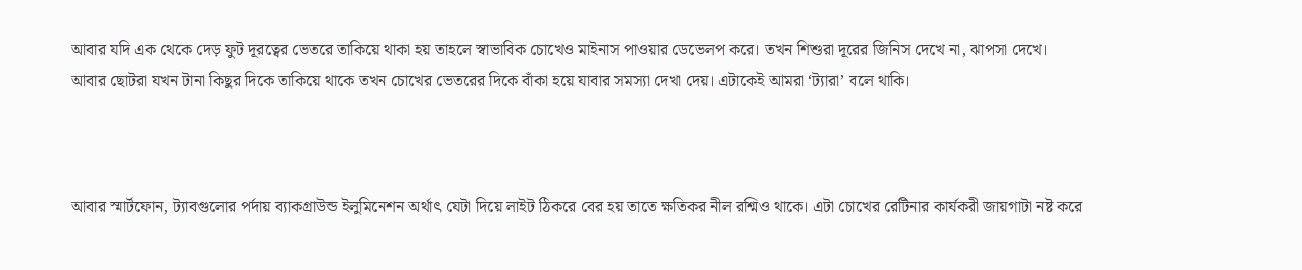আবার যদি এক থেকে দেড় ফুট দূরত্বের ভেতরে তাকিয়ে থাকা হয় তাহলে স্বাভাবিক চোখেও মাইনাস পাওয়ার ডেভেলপ করে। তখন শিশুরা দূরের জিনিস দেখে না, ঝাপসা দেখে। আবার ছোটরা যখন টানা কিছুর দিকে তাকিয়ে থাকে তখন চোখের ভেতরের দিকে বাঁকা হয়ে যাবার সমস্যা দেখা দেয়। এটাকেই আমরা ‘ট্যারা’ বলে থাকি।



আবার স্মার্টফোন, ট্যাবগুলোর পর্দায় ব্যাকগ্রাউন্ড ইলুমিনেশন অর্থাৎ যেটা দিয়ে লাইট ঠিকরে বের হয় তাতে ক্ষতিকর নীল রশ্মিও থাকে। এটা চোখের রেটিনার কার্যকরী জায়গাটা নষ্ট করে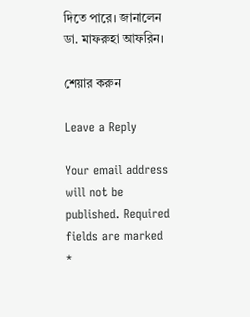দিতে পারে। জানালেন ডা. মাফরুহা আফরিন।

শেয়ার করুন

Leave a Reply

Your email address will not be published. Required fields are marked *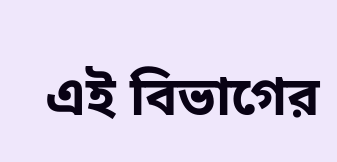এই বিভাগের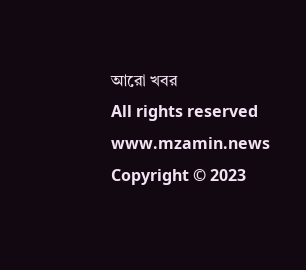আরো খবর
All rights reserved www.mzamin.news Copyright © 2023